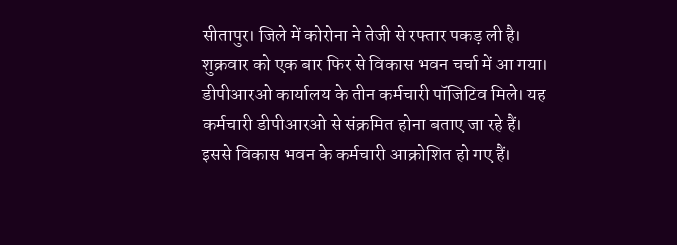सीतापुर। जिले में कोरोना ने तेजी से रफ्तार पकड़ ली है। शुक्रवार को एक बार फिर से विकास भवन चर्चा में आ गया। डीपीआरओ कार्यालय के तीन कर्मचारी पॉजिटिव मिले। यह कर्मचारी डीपीआरओ से संक्रमित होना बताए जा रहे हैं। इससे विकास भवन के कर्मचारी आक्रोशित हो गए हैं।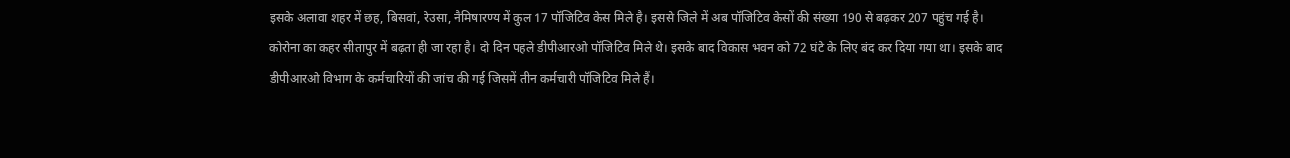इसके अलावा शहर में छह, बिसवां, रेउसा, नैमिषारण्य में कुल 17 पॉजिटिव केस मिले है। इससे जिले में अब पॉजिटिव केसों की संख्या 190 से बढ़कर 207 पहुंच गई है।
कोरोना का कहर सीतापुर में बढ़ता ही जा रहा है। दो दिन पहले डीपीआरओ पॉजिटिव मिले थे। इसके बाद विकास भवन को 72 घंटे के लिए बंद कर दिया गया था। इसके बाद डीपीआरओ विभाग के कर्मचारियों की जांच की गई जिसमें तीन कर्मचारी पॉजिटिव मिले हैं।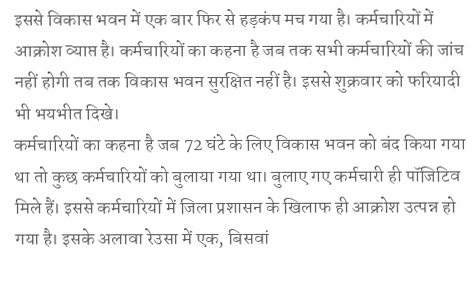इससे विकास भवन में एक बार फिर से हड़कंप मच गया है। कर्मचारियों में आक्रोश व्याप्त है। कर्मचारियों का कहना है जब तक सभी कर्मचारियों की जांच नहीं होगी तब तक विकास भवन सुरक्षित नहीं है। इससे शुक्रवार को फरियादी भी भयभीत दिखे।
कर्मचारियों का कहना है जब 72 घंटे के लिए विकास भवन को बंद किया गया था तो कुछ कर्मचारियों को बुलाया गया था। बुलाए गए कर्मचारी ही पॉजिटिव मिले हैं। इससे कर्मचारियों में जिला प्रशासन के खिलाफ ही आक्रोश उत्पन्न हो गया है। इसके अलावा रेउसा में एक, बिसवां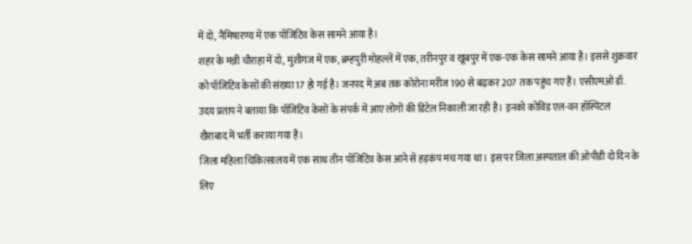में दो, नैमिषारण्य में एक पॉजिटिव केस सामने आया है।
शहर के मन्नी चौराहा में दो, मुंशीगंज में एक, ब्रम्हपुरी मोहल्लें में एक, तरीनपुर व खूबपुर में एक-एक केस सामने आया है। इससे शुक्रवार को पॉजिटिव केसों की संख्या 17 हो गई है। जनपद में अब तक कोरोना मरीज 190 से बढ़कर 207 तक पहुंच गए हैं। एसीएमओ डॉ. उदय प्रताप ने बताया कि पॉजिटिव केसों के संपर्क में आए लोगों की डिटेल निकाली जा रही है। इनको कोविड एल-वन हॉस्पिटल खैराबाद में भर्ती कराया गया है।
जिला महिला चिकित्सालय में एक साथ तीन पॉजिटिव केस आने से हड़कंप मच गया था। इस पर जिला अस्पताल की ओपीडी दो दिन के लिए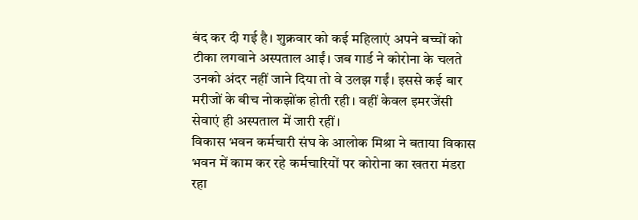बंद कर दी गई है। शुक्रवार को कई महिलाएं अपने बच्चों को टीका लगवाने अस्पताल आईं। जब गार्ड ने कोरोना के चलते उनको अंदर नहीं जाने दिया तो वे उलझ गईं। इससे कई बार मरीजों के बीच नोकझोंक होती रही। वहीं केवल इमरजेंसी सेवाएं ही अस्पताल में जारी रहीं।
विकास भवन कर्मचारी संघ के आलोक मिश्रा ने बताया विकास भवन में काम कर रहे कर्मचारियों पर कोरोना का खतरा मंडरा रहा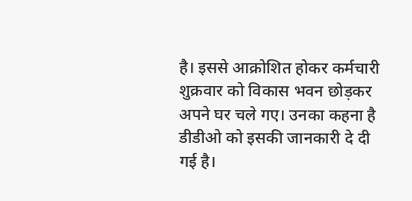है। इससे आक्रोशित होकर कर्मचारी शुक्रवार को विकास भवन छोड़कर अपने घर चले गए। उनका कहना है डीडीओ को इसकी जानकारी दे दी गई है।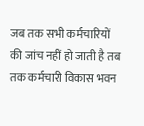जब तक सभी कर्मचारियों की जांच नहीं हो जाती है तब तक कर्मचारी विकास भवन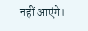नहीं आएंगे।